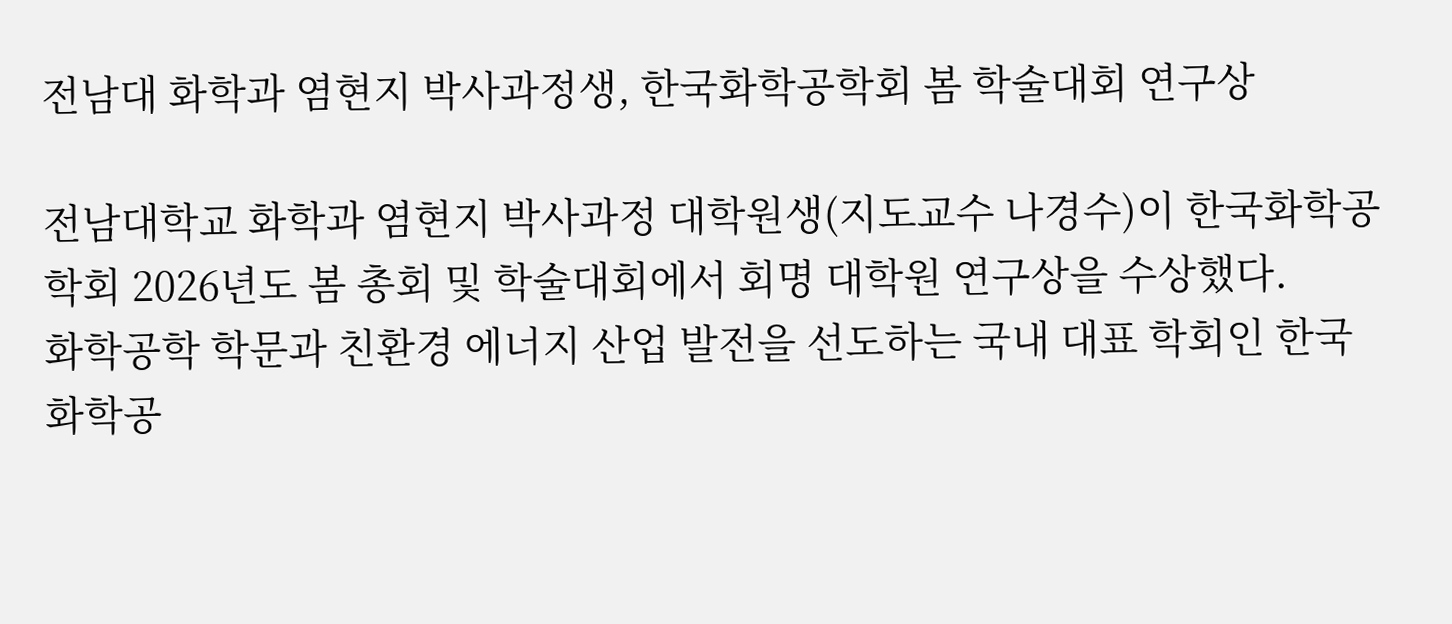전남대 화학과 염현지 박사과정생, 한국화학공학회 봄 학술대회 연구상

전남대학교 화학과 염현지 박사과정 대학원생(지도교수 나경수)이 한국화학공학회 2026년도 봄 총회 및 학술대회에서 회명 대학원 연구상을 수상했다.
화학공학 학문과 친환경 에너지 산업 발전을 선도하는 국내 대표 학회인 한국화학공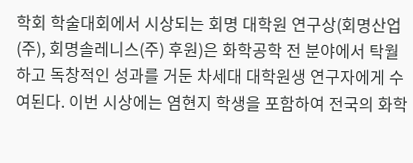학회 학술대회에서 시상되는 회명 대학원 연구상(회명산업(주), 회명솔레니스(주) 후원)은 화학공학 전 분야에서 탁월하고 독창적인 성과를 거둔 차세대 대학원생 연구자에게 수여된다. 이번 시상에는 염현지 학생을 포함하여 전국의 화학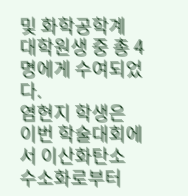및 화학공학계 대학원생 중 총 4명에게 수여되었다.
염현지 학생은 이번 학술대회에서 이산화탄소 수소화로부터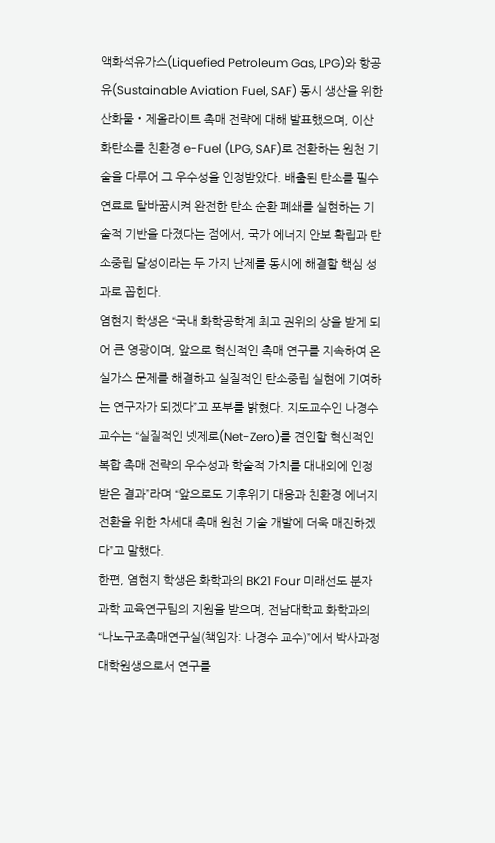액화석유가스(Liquefied Petroleum Gas, LPG)와 항공유(Sustainable Aviation Fuel, SAF) 동시 생산을 위한 산화물‧제올라이트 촉매 전략에 대해 발표했으며, 이산화탄소를 친환경 e-Fuel (LPG, SAF)로 전환하는 원천 기술을 다루어 그 우수성을 인정받았다. 배출된 탄소를 필수 연료로 탈바꿈시켜 완전한 탄소 순환 폐쇄를 실현하는 기술적 기반을 다졌다는 점에서, 국가 에너지 안보 확립과 탄소중립 달성이라는 두 가지 난제를 동시에 해결할 핵심 성과로 꼽힌다.
염현지 학생은 “국내 화학공학계 최고 권위의 상을 받게 되어 큰 영광이며, 앞으로 혁신적인 촉매 연구를 지속하여 온실가스 문제를 해결하고 실질적인 탄소중립 실현에 기여하는 연구자가 되겠다”고 포부를 밝혔다. 지도교수인 나경수 교수는 “실질적인 넷제로(Net-Zero)를 견인할 혁신적인 복합 촉매 전략의 우수성과 학술적 가치를 대내외에 인정받은 결과”라며 “앞으로도 기후위기 대응과 친환경 에너지 전환을 위한 차세대 촉매 원천 기술 개발에 더욱 매진하겠다”고 말했다.
한편, 염현지 학생은 화학과의 BK21 Four 미래선도 분자과학 교육연구팀의 지원을 받으며, 전남대학교 화학과의 “나노구조촉매연구실(책임자: 나경수 교수)”에서 박사과정 대학원생으로서 연구를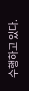수행하고 있다.